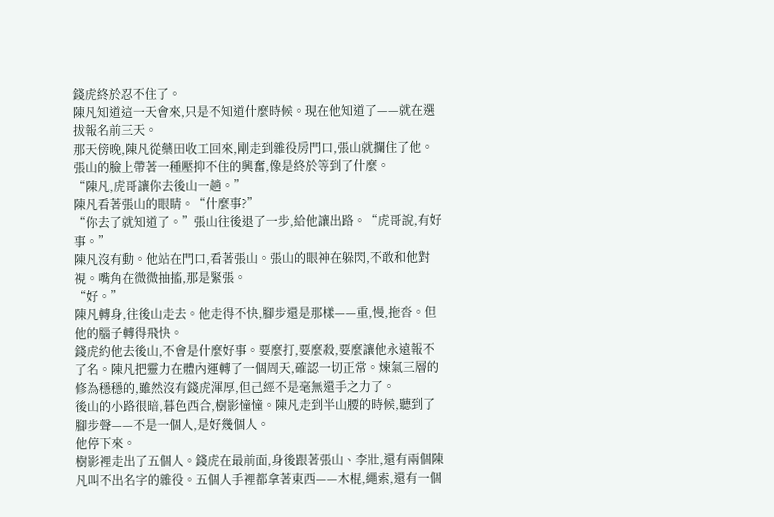錢虎終於忍不住了。
陳凡知道這一天會來,只是不知道什麼時候。現在他知道了——就在選拔報名前三天。
那天傍晚,陳凡從藥田收工回來,剛走到雜役房門口,張山就攔住了他。張山的臉上帶著一種壓抑不住的興奮,像是終於等到了什麼。
“陳凡,虎哥讓你去後山一趟。”
陳凡看著張山的眼睛。“什麼事?”
“你去了就知道了。”張山往後退了一步,給他讓出路。“虎哥說,有好事。”
陳凡沒有動。他站在門口,看著張山。張山的眼神在躲閃,不敢和他對視。嘴角在微微抽搐,那是緊張。
“好。”
陳凡轉身,往後山走去。他走得不快,腳步還是那樣——重,慢,拖沓。但他的腦子轉得飛快。
錢虎約他去後山,不會是什麼好事。要麼打,要麼殺,要麼讓他永遠報不了名。陳凡把靈力在體內運轉了一個周天,確認一切正常。煉氣三層的修為穩穩的,雖然沒有錢虎渾厚,但己經不是毫無還手之力了。
後山的小路很暗,暮色西合,樹影憧憧。陳凡走到半山腰的時候,聽到了腳步聲——不是一個人,是好幾個人。
他停下來。
樹影裡走出了五個人。錢虎在最前面,身後跟著張山、李壯,還有兩個陳凡叫不出名字的雜役。五個人手裡都拿著東西——木棍,繩索,還有一個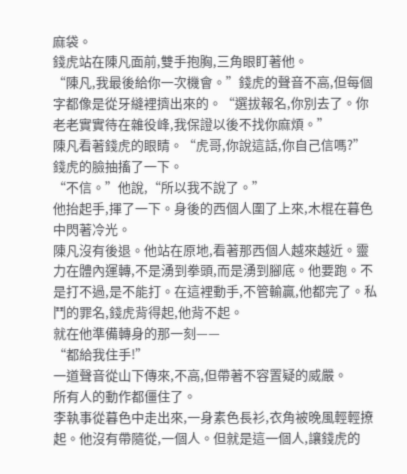麻袋。
錢虎站在陳凡面前,雙手抱胸,三角眼盯著他。
“陳凡,我最後給你一次機會。”錢虎的聲音不高,但每個字都像是從牙縫裡擠出來的。“選拔報名,你別去了。你老老實實待在雜役峰,我保證以後不找你麻煩。”
陳凡看著錢虎的眼睛。“虎哥,你說這話,你自己信嗎?”
錢虎的臉抽搐了一下。
“不信。”他說,“所以我不說了。”
他抬起手,揮了一下。身後的西個人圍了上來,木棍在暮色中閃著冷光。
陳凡沒有後退。他站在原地,看著那西個人越來越近。靈力在體內運轉,不是湧到拳頭,而是湧到腳底。他要跑。不是打不過,是不能打。在這裡動手,不管輸贏,他都完了。私鬥的罪名,錢虎背得起,他背不起。
就在他準備轉身的那一刻——
“都給我住手!”
一道聲音從山下傳來,不高,但帶著不容置疑的威嚴。
所有人的動作都僵住了。
李執事從暮色中走出來,一身素色長衫,衣角被晚風輕輕撩起。他沒有帶隨從,一個人。但就是這一個人,讓錢虎的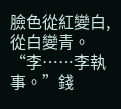臉色從紅變白,從白變青。
“李……李執事。”錢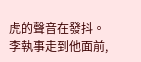虎的聲音在發抖。
李執事走到他面前,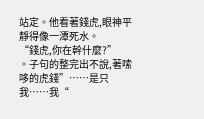站定。他看著錢虎,眼神平靜得像一潭死水。
“錢虎,你在幹什麼?”
。子句的整完出不說,著嗦哆的虎錢”……是只我……我“